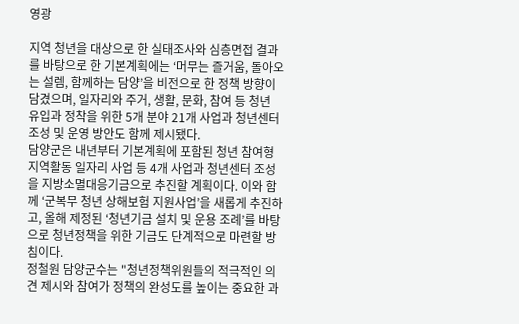영광

지역 청년을 대상으로 한 실태조사와 심층면접 결과를 바탕으로 한 기본계획에는 ‘머무는 즐거움, 돌아오는 설렘, 함께하는 담양’을 비전으로 한 정책 방향이 담겼으며, 일자리와 주거, 생활, 문화, 참여 등 청년 유입과 정착을 위한 5개 분야 21개 사업과 청년센터 조성 및 운영 방안도 함께 제시됐다.
담양군은 내년부터 기본계획에 포함된 청년 참여형 지역활동 일자리 사업 등 4개 사업과 청년센터 조성을 지방소멸대응기금으로 추진할 계획이다. 이와 함께 ‘군복무 청년 상해보험 지원사업’을 새롭게 추진하고, 올해 제정된 ‘청년기금 설치 및 운용 조례’를 바탕으로 청년정책을 위한 기금도 단계적으로 마련할 방침이다.
정철원 담양군수는 "청년정책위원들의 적극적인 의견 제시와 참여가 정책의 완성도를 높이는 중요한 과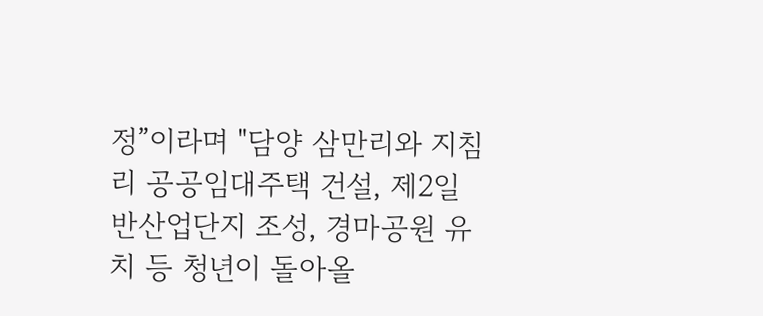정”이라며 "담양 삼만리와 지침리 공공임대주택 건설, 제2일반산업단지 조성, 경마공원 유치 등 청년이 돌아올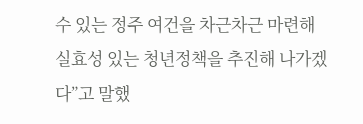수 있는 정주 여건을 차근차근 마련해 실효성 있는 청년정책을 추진해 나가겠다”고 말했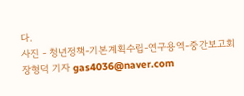다.
사진 - 청년정책-기본계획수립-연구용역-중간보고회
장형덕 기자 gas4036@naver.com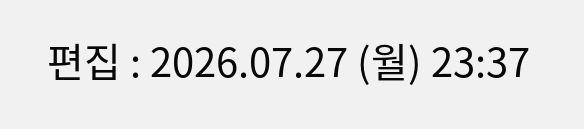편집 : 2026.07.27 (월) 23:37